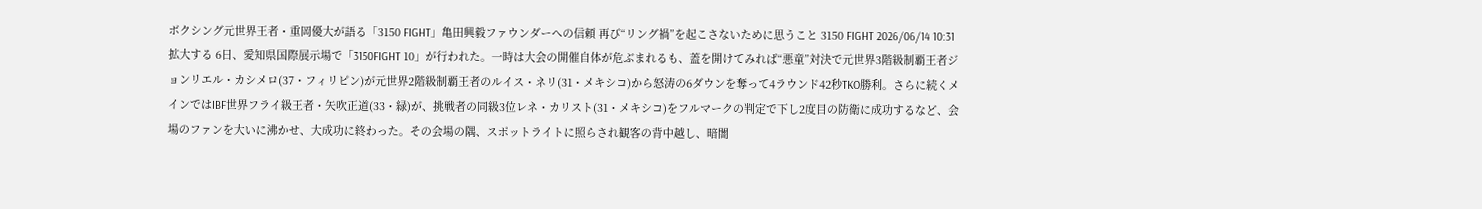ボクシング元世界王者・重岡優大が語る「3150 FIGHT」亀田興毅ファウンダーへの信頼 再び“リング禍”を起こさないために思うこと 3150 FIGHT 2026/06/14 10:31 拡大する 6日、愛知県国際展示場で「3150FIGHT 10」が行われた。一時は大会の開催自体が危ぶまれるも、蓋を開けてみれば“悪童”対決で元世界3階級制覇王者ジョンリエル・カシメロ(37・フィリピン)が元世界2階級制覇王者のルイス・ネリ(31・メキシコ)から怒涛の6ダウンを奪って4ラウンド42秒TKO勝利。さらに続くメインではIBF世界フライ級王者・矢吹正道(33・緑)が、挑戦者の同級3位レネ・カリスト(31・メキシコ)をフルマークの判定で下し2度目の防衛に成功するなど、会場のファンを大いに沸かせ、大成功に終わった。その会場の隅、スポットライトに照らされ観客の背中越し、暗闇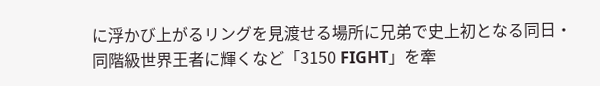に浮かび上がるリングを見渡せる場所に兄弟で史上初となる同日・同階級世界王者に輝くなど「3150 FIGHT」を牽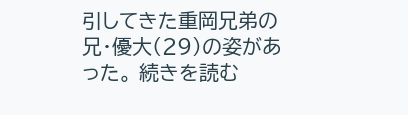引してきた重岡兄弟の兄・優大(29)の姿があった。 続きを読む